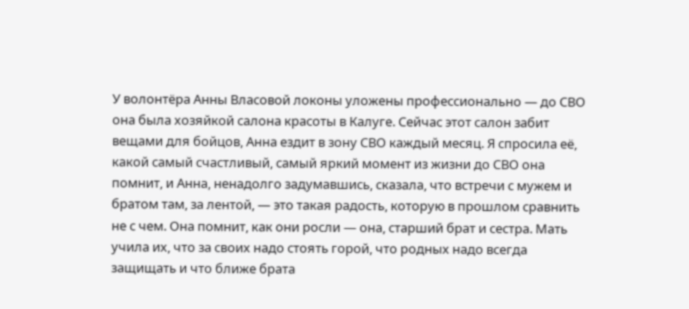У волонтёра Анны Власовой локоны уложены профессионально — до СВО она была хозяйкой салона красоты в Калуге. Сейчас этот салон забит вещами для бойцов, Анна ездит в зону СВО каждый месяц. Я спросила её, какой самый счастливый, самый яркий момент из жизни до СВО она помнит, и Анна, ненадолго задумавшись, сказала, что встречи с мужем и братом там, за лентой, — это такая радость, которую в прошлом сравнить не с чем. Она помнит, как они росли — она, старший брат и сестра. Мать учила их, что за своих надо стоять горой, что родных надо всегда защищать и что ближе брата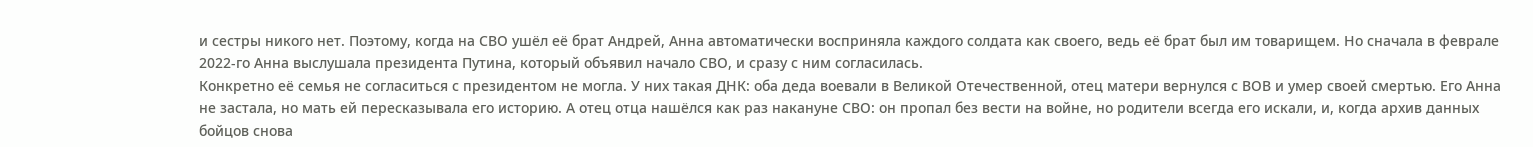и сестры никого нет. Поэтому, когда на СВО ушёл её брат Андрей, Анна автоматически восприняла каждого солдата как своего, ведь её брат был им товарищем. Но сначала в феврале 2022-го Анна выслушала президента Путина, который объявил начало СВО, и сразу с ним согласилась.
Конкретно её семья не согласиться с президентом не могла. У них такая ДНК: оба деда воевали в Великой Отечественной, отец матери вернулся с ВОВ и умер своей смертью. Его Анна не застала, но мать ей пересказывала его историю. А отец отца нашёлся как раз накануне СВО: он пропал без вести на войне, но родители всегда его искали, и, когда архив данных бойцов снова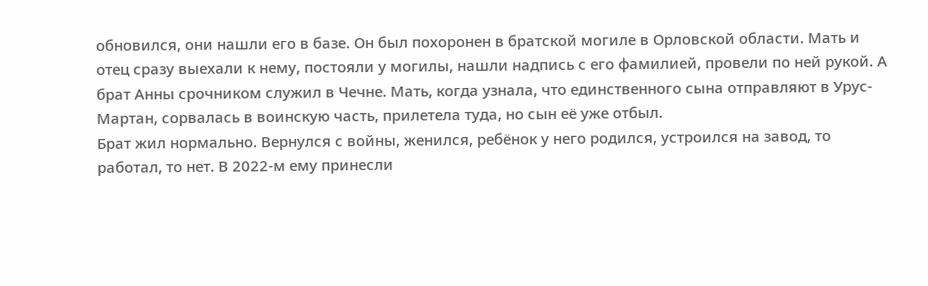обновился, они нашли его в базе. Он был похоронен в братской могиле в Орловской области. Мать и отец сразу выехали к нему, постояли у могилы, нашли надпись с его фамилией, провели по ней рукой. А брат Анны срочником служил в Чечне. Мать, когда узнала, что единственного сына отправляют в Урус-Мартан, сорвалась в воинскую часть, прилетела туда, но сын её уже отбыл.
Брат жил нормально. Вернулся с войны, женился, ребёнок у него родился, устроился на завод, то работал, то нет. В 2022-м ему принесли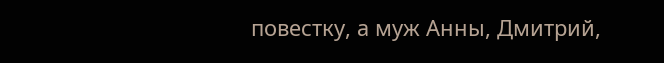повестку, а муж Анны, Дмитрий,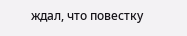ждал, что повестку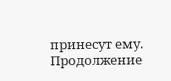принесут ему.
Продолжение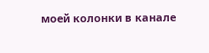моей колонки в канале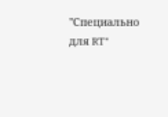"Специально для RT"